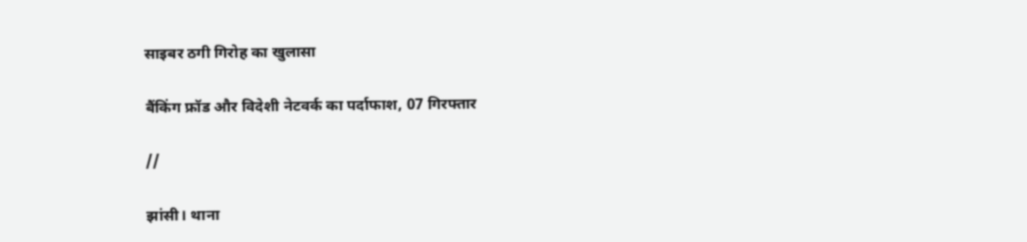साइबर ठगी गिरोह का खुलासा

बैंकिंग फ्रॉड और विदेशी नेटवर्क का पर्दाफाश, 07 गिरफ्तार

//

झांसी। थाना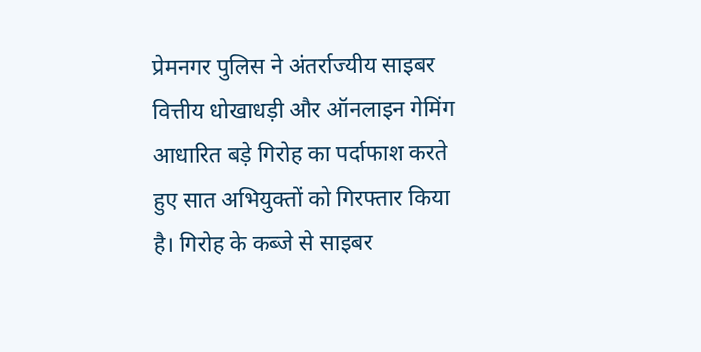प्रेमनगर पुलिस ने अंतर्राज्यीय साइबर वित्तीय धोखाधड़ी और ऑनलाइन गेमिंग आधारित बड़े गिरोह का पर्दाफाश करते हुए सात अभियुक्तों को गिरफ्तार किया है। गिरोह के कब्जे से साइबर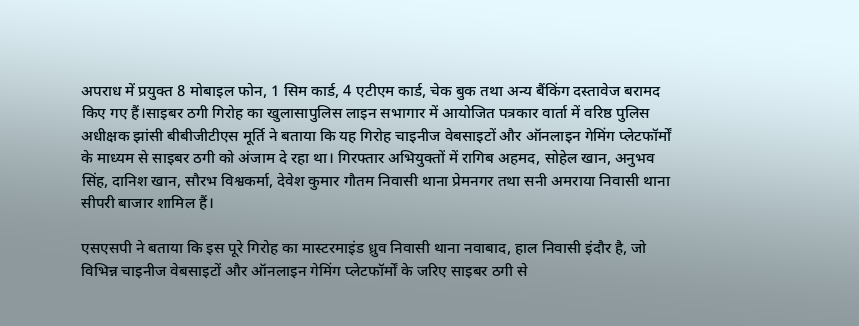अपराध में प्रयुक्त 8 मोबाइल फोन, 1 सिम कार्ड, 4 एटीएम कार्ड, चेक बुक तथा अन्य बैंकिंग दस्तावेज बरामद किए गए हैं।साइबर ठगी गिरोह का खुलासापुलिस लाइन सभागार में आयोजित पत्रकार वार्ता में वरिष्ठ पुलिस अधीक्षक झांसी बीबीजीटीएस मूर्ति ने बताया कि यह गिरोह चाइनीज वेबसाइटों और ऑनलाइन गेमिंग प्लेटफॉर्मों के माध्यम से साइबर ठगी को अंजाम दे रहा था। गिरफ्तार अभियुक्तों में रागिब अहमद, सोहेल खान, अनुभव सिंह, दानिश खान, सौरभ विश्वकर्मा, देवेश कुमार गौतम निवासी थाना प्रेमनगर तथा सनी अमराया निवासी थाना सीपरी बाजार शामिल हैं।

एसएसपी ने बताया कि इस पूरे गिरोह का मास्टरमाइंड ध्रुव निवासी थाना नवाबाद, हाल निवासी इंदौर है, जो विभिन्न चाइनीज वेबसाइटों और ऑनलाइन गेमिंग प्लेटफॉर्मों के जरिए साइबर ठगी से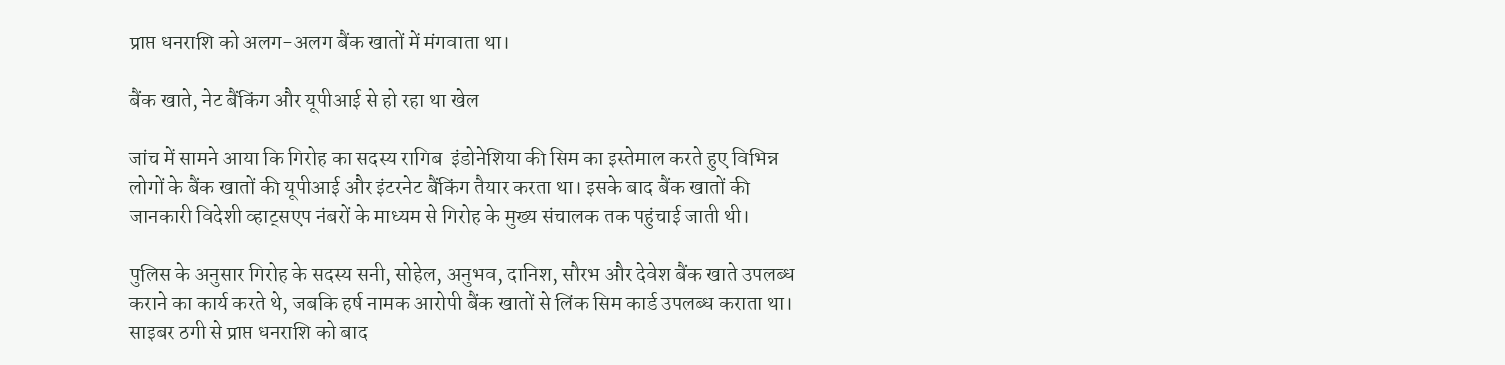प्राप्त धनराशि को अलग-अलग बैंक खातों में मंगवाता था।

बैंक खाते, नेट बैंकिंग और यूपीआई से हो रहा था खेल

जांच में सामने आया कि गिरोह का सदस्य रागिब  इंडोनेशिया की सिम का इस्तेमाल करते हुए विभिन्न लोगों के बैंक खातों की यूपीआई और इंटरनेट बैंकिंग तैयार करता था। इसके बाद बैंक खातों की जानकारी विदेशी व्हाट्सएप नंबरों के माध्यम से गिरोह के मुख्य संचालक तक पहुंचाई जाती थी।

पुलिस के अनुसार गिरोह के सदस्य सनी, सोहेल, अनुभव, दानिश, सौरभ और देवेश बैंक खाते उपलब्ध कराने का कार्य करते थे, जबकि हर्ष नामक आरोपी बैंक खातों से लिंक सिम कार्ड उपलब्ध कराता था। साइबर ठगी से प्राप्त धनराशि को बाद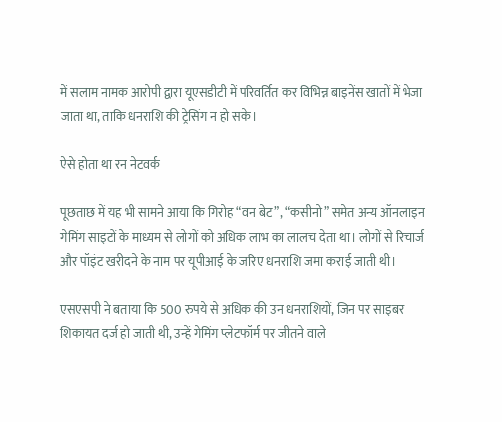में सलाम नामक आरोपी द्वारा यूएसडीटी में परिवर्तित कर विभिन्न बाइनेंस खातों में भेजा जाता था, ताकि धनराशि की ट्रेसिंग न हो सके।

ऐसे होता था रन नेटवर्क

पूछताछ में यह भी सामने आया कि गिरोह “वन बेट”, “कसीनो” समेत अन्य ऑनलाइन गेमिंग साइटों के माध्यम से लोगों को अधिक लाभ का लालच देता था। लोगों से रिचार्ज और पॉइंट खरीदने के नाम पर यूपीआई के जरिए धनराशि जमा कराई जाती थी।

एसएसपी ने बताया कि 500 रुपये से अधिक की उन धनराशियों, जिन पर साइबर शिकायत दर्ज हो जाती थी, उन्हें गेमिंग प्लेटफॉर्म पर जीतने वाले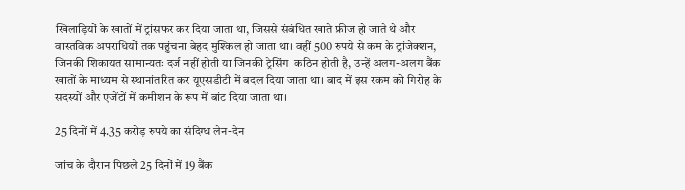खिलाड़ियों के खातों में ट्रांसफर कर दिया जाता था, जिससे संबंधित खाते फ्रीज हो जाते थे और वास्तविक अपराधियों तक पहुंचना बेहद मुश्किल हो जाता था। वहीं 500 रुपये से कम के ट्रांजेक्शन, जिनकी शिकायत सामान्यतः दर्ज नहीं होती या जिनकी ट्रेसिंग  कठिन होती है, उन्हें अलग-अलग बैंक खातों के माध्यम से स्थानांतरित कर यूएसडीटी में बदल दिया जाता था। बाद में इस रकम को गिरोह के सदस्यों और एजेंटों में कमीशन के रूप में बांट दिया जाता था।

25 दिनों में 4.35 करोड़ रुपये का संदिग्ध लेन-देन

जांच के दौरान पिछले 25 दिनों में 19 बैंक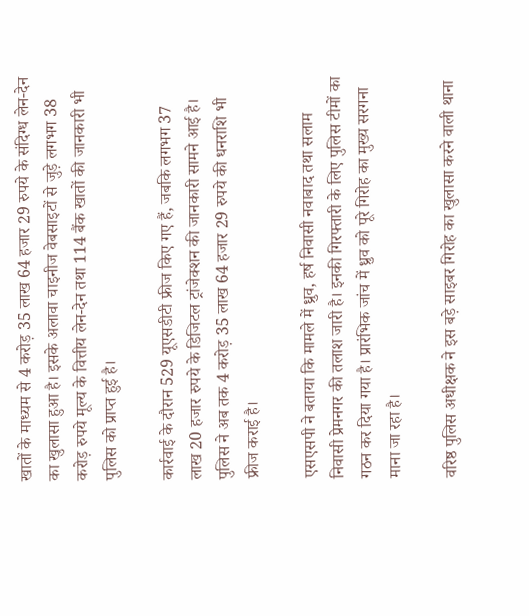खातों के माध्यम से 4 करोड़ 35 लाख 64 हजार 29 रुपये के संदिग्ध लेन-देन का खुलासा हुआ है। इसके अलावा चाइनीज वेबसाइटों से जुड़े लगभग 38 करोड़ रुपये मूल्य के वित्तीय लेन-देन तथा 114 बैंक खातों की जानकारी भी पुलिस को प्राप्त हुई है।

कार्रवाई के दौरान 529 यूएसडीटी फ्रीज किए गए हैं, जबकि लगभग 37 लाख 20 हजार रुपये के डिजिटल ट्रांजेक्शन की जानकारी सामने आई है। पुलिस ने अब तक 4 करोड़ 35 लाख 64 हजार 29 रुपये की धनराशि भी फ्रीज कराई है।

एसएसपी ने बताया कि मामले में ध्रुव, हर्ष निवासी नवाबाद तथा सलाम निवासी प्रेमनगर की तलाश जारी है। इनकी गिरफ्तारी के लिए पुलिस टीमों का गठन कर दिया गया है। प्रारंभिक जांच में ध्रुव को पूरे गिरोह का मुख्य सरगना माना जा रहा है।

वरिष्ठ पुलिस अधीक्षक ने इस बड़े साइबर गिरोह का खुलासा करने वाली थाना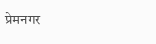प्रेमनगर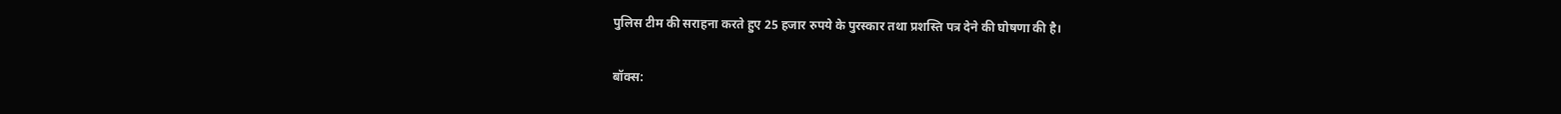पुलिस टीम की सराहना करते हुए 25 हजार रुपये के पुरस्कार तथा प्रशस्ति पत्र देने की घोषणा की है।

बॉक्स: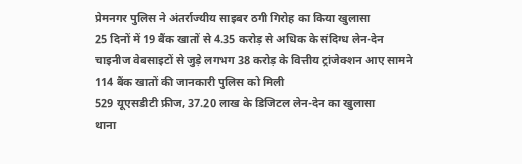प्रेमनगर पुलिस ने अंतर्राज्यीय साइबर ठगी गिरोह का किया खुलासा
25 दिनों में 19 बैंक खातों से 4.35 करोड़ से अधिक के संदिग्ध लेन-देन
चाइनीज वेबसाइटों से जुड़े लगभग 38 करोड़ के वित्तीय ट्रांजेक्शन आए सामने
114 बैंक खातों की जानकारी पुलिस को मिली
529 यूएसडीटी फ्रीज, 37.20 लाख के डिजिटल लेन-देन का खुलासा
थाना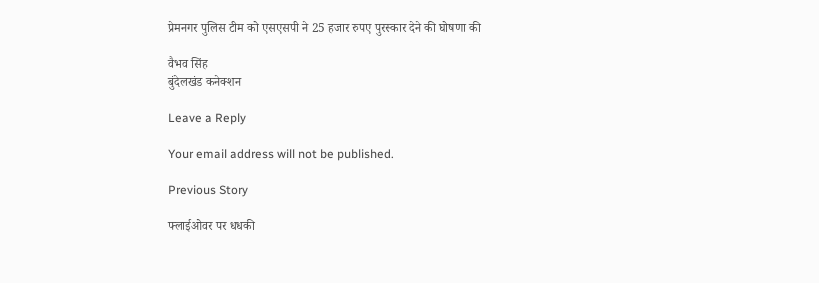प्रेमनगर पुलिस टीम को एसएसपी ने 25 हजार रुपए पुरस्कार देने की घोषणा की

वैभव सिंह
बुंदेलखंड कनेक्शन

Leave a Reply

Your email address will not be published.

Previous Story

फ्लाईओवर पर धधकी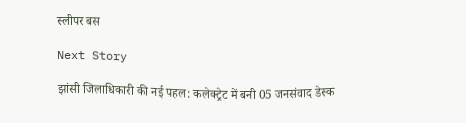स्लीपर बस

Next Story

झांसी जिलाधिकारी की नई पहल: कलेक्ट्रेट में बनी 05 जनसंवाद डेस्क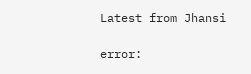Latest from Jhansi

error: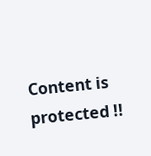Content is protected !!